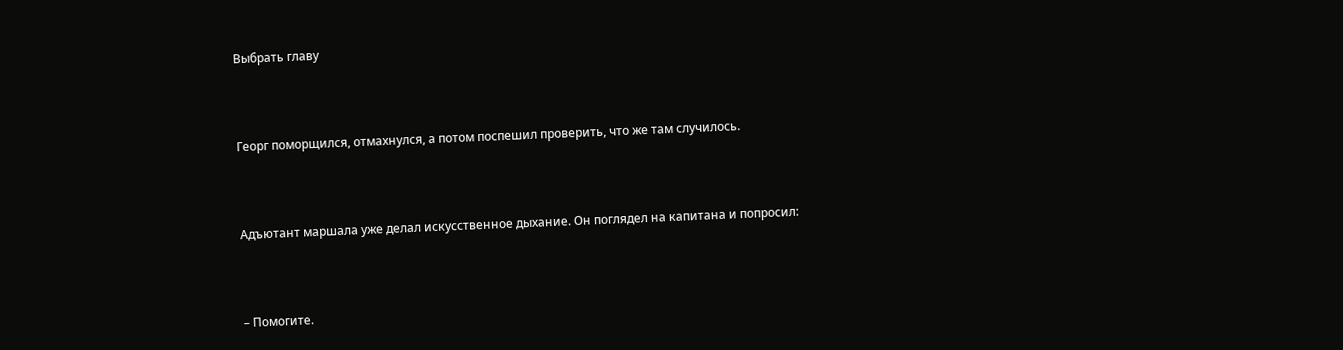Выбрать главу



Георг поморщился, отмахнулся, а потом поспешил проверить, что же там случилось.



Адъютант маршала уже делал искусственное дыхание. Он поглядел на капитана и попросил:



– Помогите.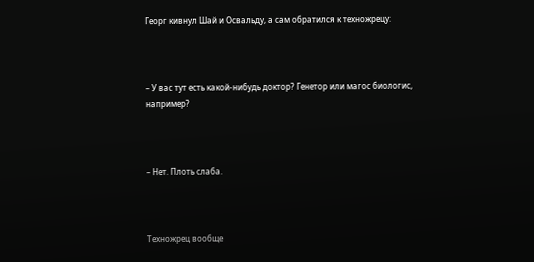Георг кивнул Шай и Освальду, а сам обратился к техножрецу:



– У вас тут есть какой-нибудь доктор? Генетор или магос биологис, например?



– Нет. Плоть слаба.



Техножрец вообще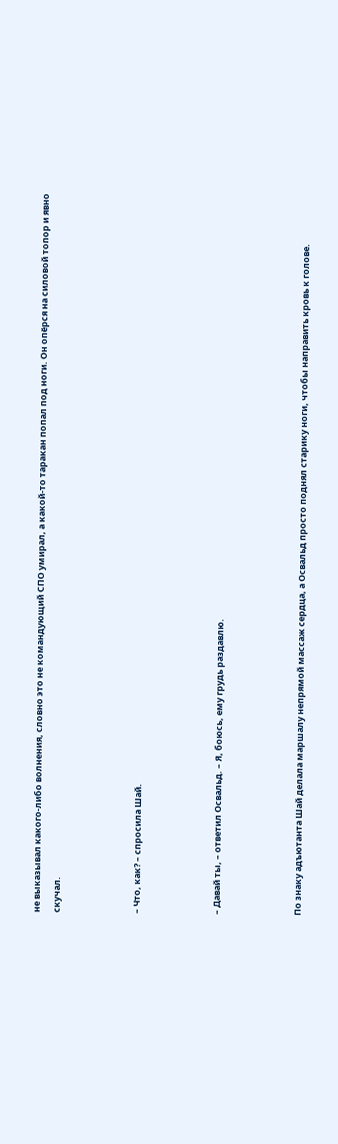не выказывал какого-либо волнения, словно это не командующий СПО умирал, а какой-то таракан попал под ноги. Он опёрся на силовой топор и явно скучал.



– Что, как? – спросила Шай.



– Давай ты, – ответил Освальд. – Я, боюсь, ему грудь раздавлю.



По знаку адъютанта Шай делала маршалу непрямой массаж сердца, а Освальд просто поднял старику ноги, чтобы направить кровь к голове.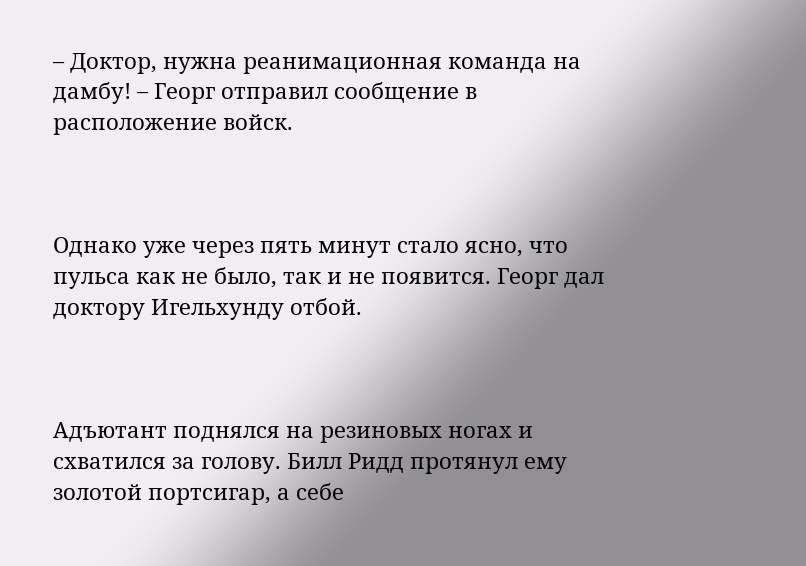– Доктор, нужна реанимационная команда на дамбу! – Георг отправил сообщение в расположение войск.



Однако уже через пять минут стало ясно, что пульса как не было, так и не появится. Георг дал доктору Игельхунду отбой.



Адъютант поднялся на резиновых ногах и схватился за голову. Билл Ридд протянул ему золотой портсигар, а себе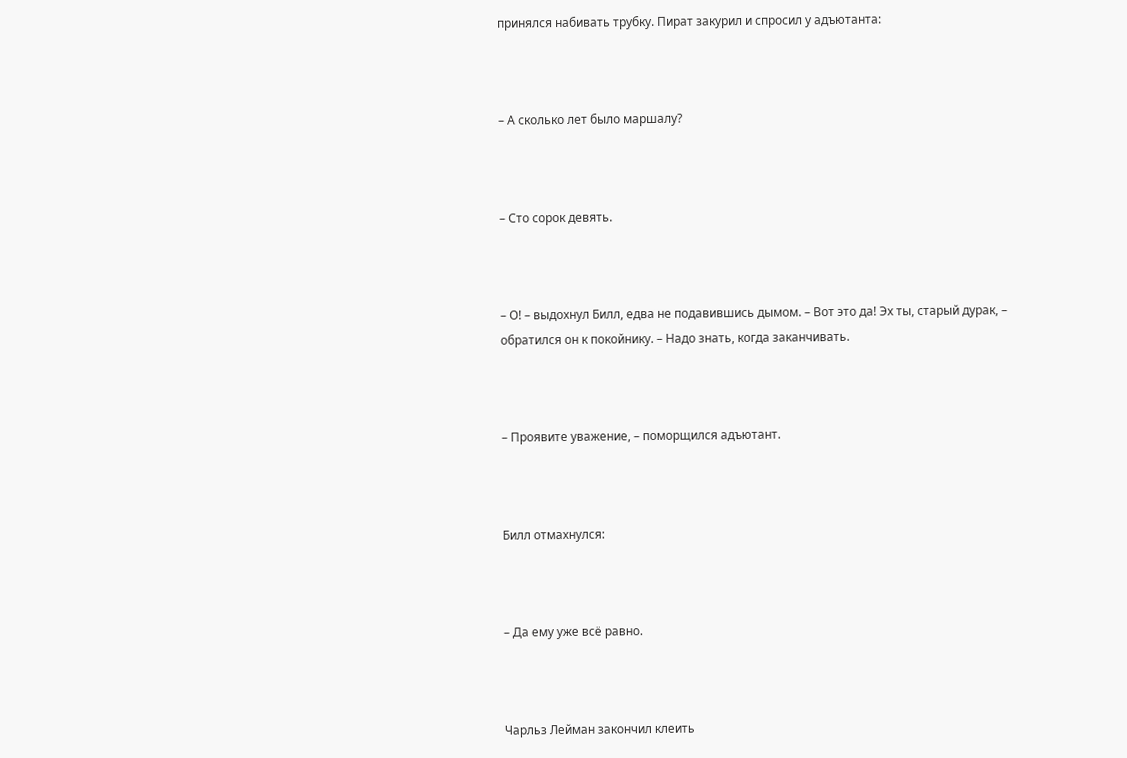принялся набивать трубку. Пират закурил и спросил у адъютанта:



– А сколько лет было маршалу?



– Сто сорок девять.



– О! – выдохнул Билл, едва не подавившись дымом. – Вот это да! Эх ты, старый дурак, – обратился он к покойнику. – Надо знать, когда заканчивать.



– Проявите уважение, – поморщился адъютант.



Билл отмахнулся:



– Да ему уже всё равно.



Чарльз Лейман закончил клеить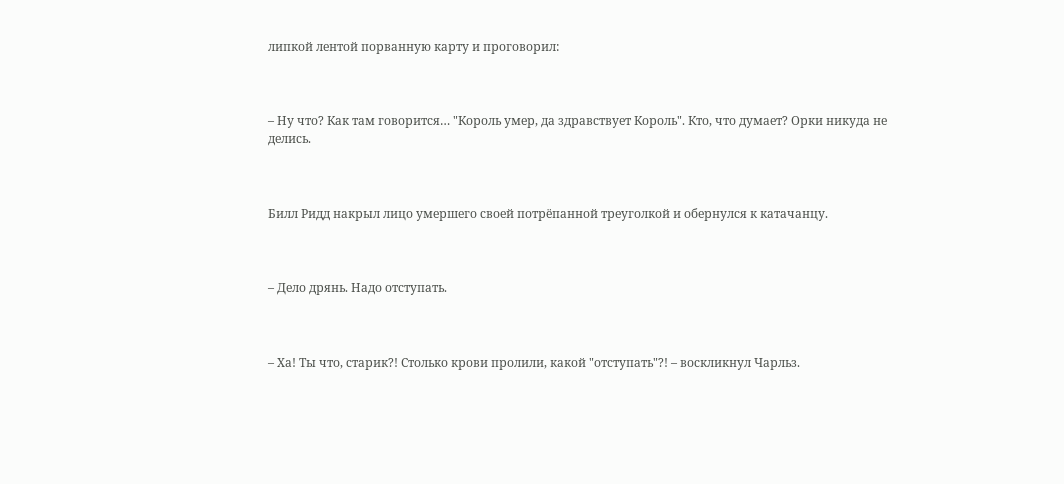липкой лентой порванную карту и проговорил:



– Ну что? Как там говорится… "Король умер, да здравствует Король". Кто, что думает? Орки никуда не делись.



Билл Ридд накрыл лицо умершего своей потрёпанной треуголкой и обернулся к катачанцу.



– Дело дрянь. Надо отступать.



– Ха! Ты что, старик?! Столько крови пролили, какой "отступать"?! – воскликнул Чарльз.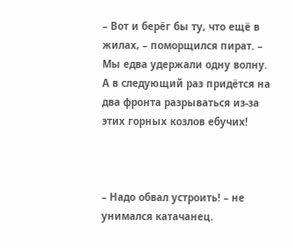– Вот и берёг бы ту, что ещё в жилах, – поморщился пират. – Мы едва удержали одну волну. А в следующий раз придётся на два фронта разрываться из-за этих горных козлов ебучих!



– Надо обвал устроить! – не унимался катачанец.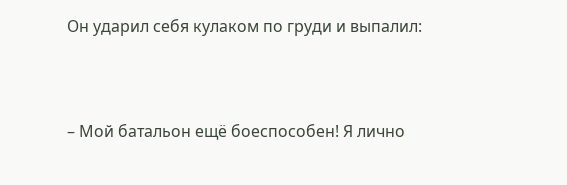Он ударил себя кулаком по груди и выпалил:



– Мой батальон ещё боеспособен! Я лично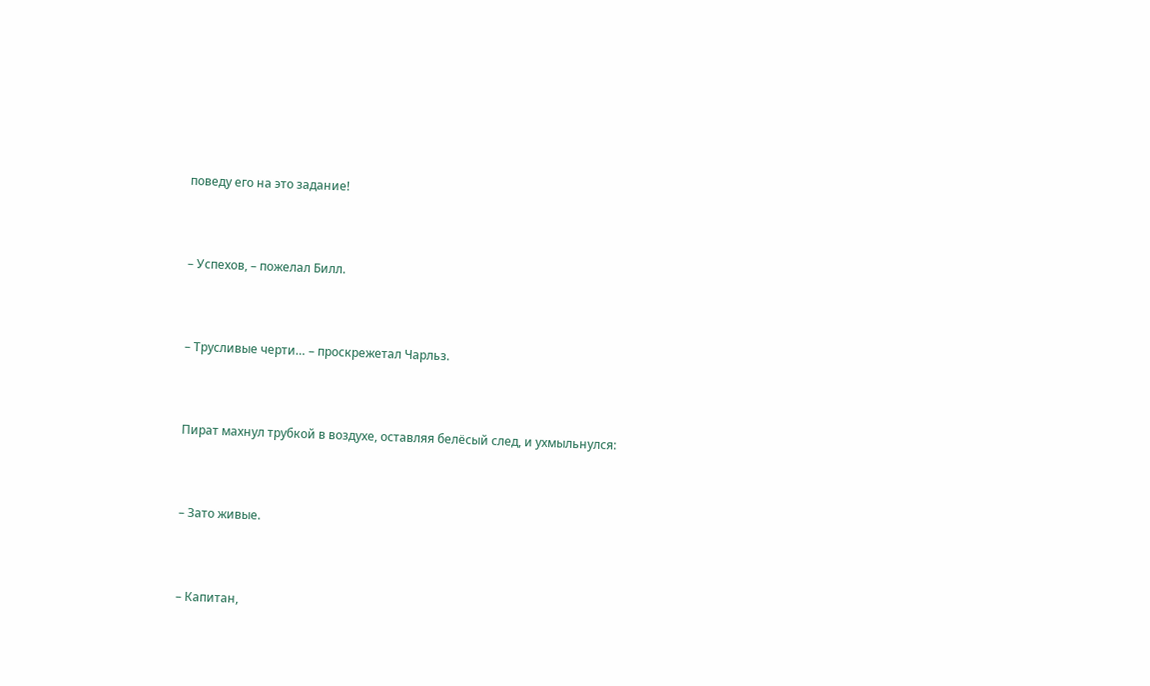поведу его на это задание!



– Успехов, – пожелал Билл.



– Трусливые черти… – проскрежетал Чарльз.



Пират махнул трубкой в воздухе, оставляя белёсый след, и ухмыльнулся:



– Зато живые.



– Капитан,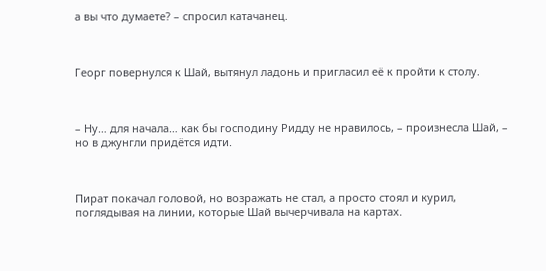а вы что думаете? – спросил катачанец.



Георг повернулся к Шай, вытянул ладонь и пригласил её к пройти к столу.



– Ну… для начала… как бы господину Ридду не нравилось, – произнесла Шай, – но в джунгли придётся идти.



Пират покачал головой, но возражать не стал, а просто стоял и курил, поглядывая на линии, которые Шай вычерчивала на картах.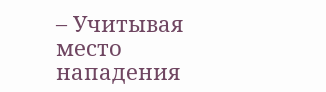– Учитывая место нападения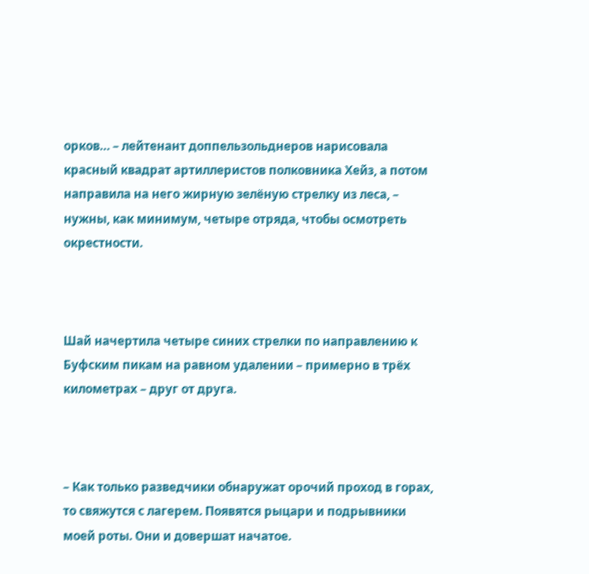орков… – лейтенант доппельзольднеров нарисовала красный квадрат артиллеристов полковника Хейз, а потом направила на него жирную зелёную стрелку из леса, – нужны, как минимум, четыре отряда, чтобы осмотреть окрестности.



Шай начертила четыре синих стрелки по направлению к Буфским пикам на равном удалении – примерно в трёх километрах – друг от друга.



– Как только разведчики обнаружат орочий проход в горах, то свяжутся с лагерем. Появятся рыцари и подрывники моей роты. Они и довершат начатое.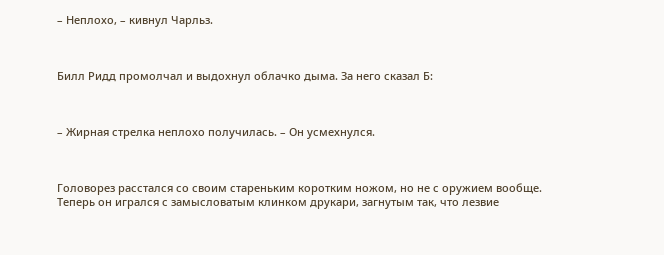– Неплохо, – кивнул Чарльз.



Билл Ридд промолчал и выдохнул облачко дыма. За него сказал Б:



– Жирная стрелка неплохо получилась. – Он усмехнулся.



Головорез расстался со своим стареньким коротким ножом, но не с оружием вообще. Теперь он игрался с замысловатым клинком друкари, загнутым так, что лезвие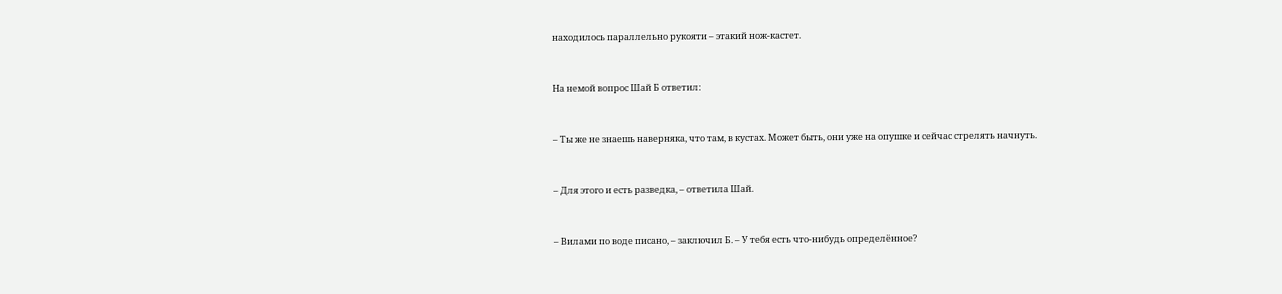находилось параллельно рукояти – этакий нож-кастет.



На немой вопрос Шай Б ответил:



– Ты же не знаешь наверняка, что там, в кустах. Может быть, они уже на опушке и сейчас стрелять начнуть.



– Для этого и есть разведка, – ответила Шай.



– Вилами по воде писано, – заключил Б. – У тебя есть что-нибудь определённое?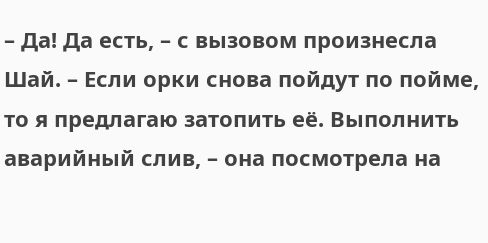– Да! Да есть, – с вызовом произнесла Шай. – Если орки снова пойдут по пойме, то я предлагаю затопить её. Выполнить аварийный слив, – она посмотрела на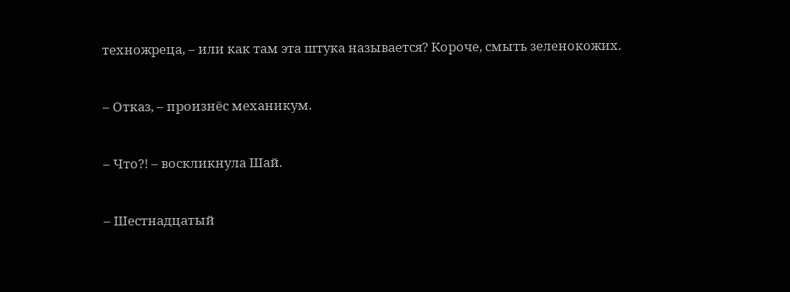техножреца, – или как там эта штука называется? Короче, смыть зеленокожих.



– Отказ, – произнёс механикум.



– Что?! – воскликнула Шай.



– Шестнадцатый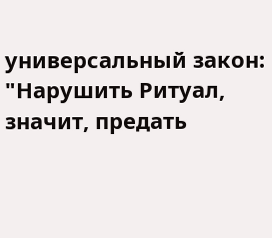универсальный закон: "Нарушить Ритуал, значит, предать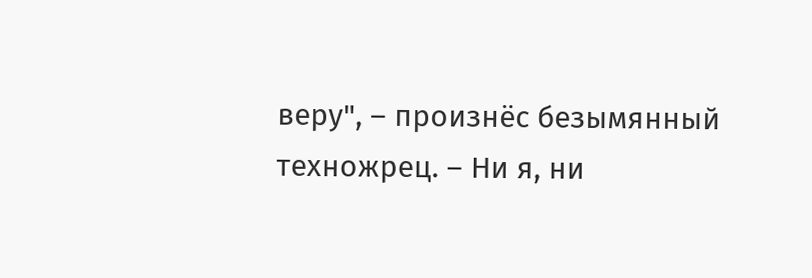веру", – произнёс безымянный техножрец. – Ни я, ни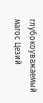глубокоуважаемый магос Цезий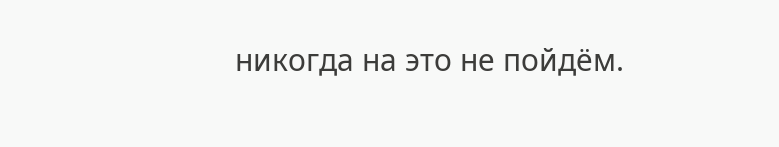никогда на это не пойдём.